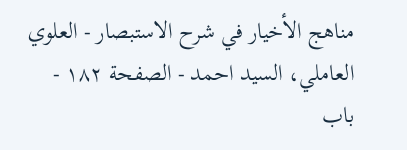مناهج الأخيار في شرح الاستبصار - العلوي العاملي، السيد احمد - الصفحة ١٨٢ - باب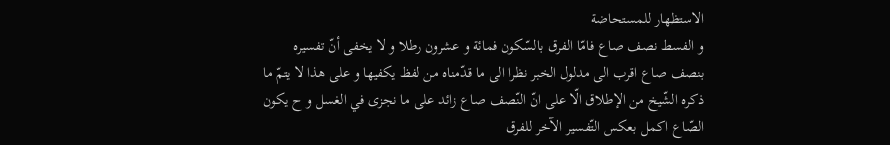الاستظهار للمستحاضة
و الفسط نصف صاع فامّا الفرق بالسّكون فمائة و عشرون رطلا و لا يخفى أنّ تفسيره بنصف صاع اقرب الى مدلول الخبر نظرا الى ما قدّمناه من لفظ يكفيها و على هذا لا يتمّ ما ذكره الشّيخ من الإطلاق الّا على انّ النّصف صاع زائد على ما نجزى في الغسل و ح يكون الصّاع اكمل بعكس التّفسير الآخر للفرق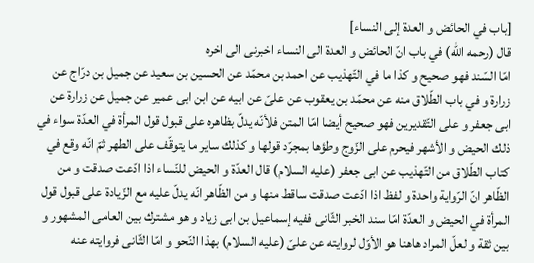[باب في الحائض و العدة إلى النساء]
قال (رحمه اللّه) في باب انّ الحائض و العدة الى النساء اخبرنى الى اخره
امّا السّند فهو صحيح و كذا ما في التّهذيب عن احمد بن محمّد عن الحسين بن سعيد عن جميل بن درّاج عن زرارة و في باب الطّلاق منه عن محمّد بن يعقوب عن علىّ عن ابيه عن ابن ابى عمير عن جميل عن زرارة عن ابى جعفر و على التّقديرين فهو صحيح أيضا امّا المتن فلأنّه يدلّ بظاهره على قبول قول المرأة في العدّة سواء في ذلك الحيض و الأشهر فيحرم على الزّوج وطؤها بمجرّد قولها و كذلك ساير ما يتوقّف على الطهر ثمّ انّه وقع في كتاب الطّلاق من التّهذيب عن ابى جعفر (عليه السلام) قال العدّة و الحيض للنّساء اذا ادّعت صدقت و من الظّاهر انّ الرّواية واحدة و لفظ اذا ادّعت صدقت ساقط منها و من الظّاهر انّه يدلّ عليه مع الزّيادة على قبول قول المرأة في الحيض و العدّة امّا سند الخبر الثّانى ففيه إسماعيل بن ابى زياد و هو مشترك بين العامى المشهور و بين ثقة و لعلّ المراد هاهنا هو الأوّل لروايته عن علىّ (عليه السلام) بهذا النّحو و امّا الثّانى فروايته عنه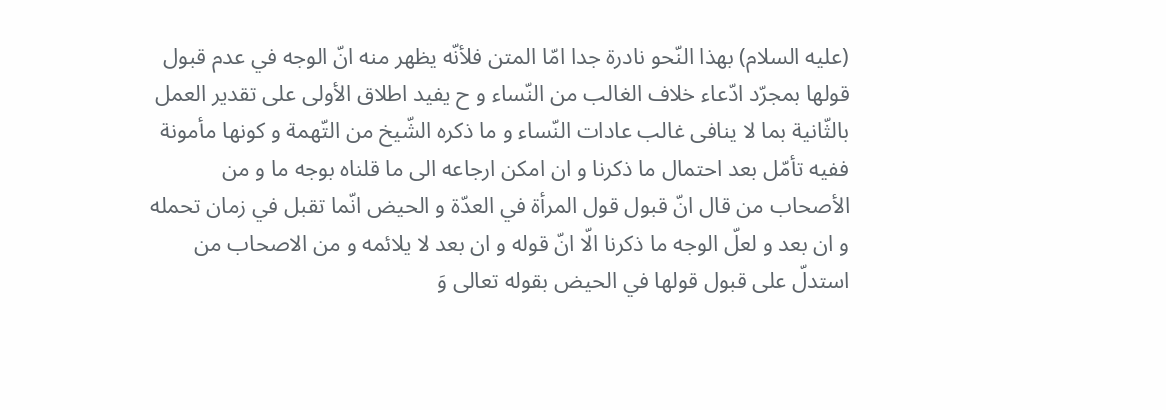(عليه السلام) بهذا النّحو نادرة جدا امّا المتن فلأنّه يظهر منه انّ الوجه في عدم قبول قولها بمجرّد ادّعاء خلاف الغالب من النّساء و ح يفيد اطلاق الأولى على تقدير العمل بالثّانية بما لا ينافى غالب عادات النّساء و ما ذكره الشّيخ من التّهمة و كونها مأمونة ففيه تأمّل بعد احتمال ما ذكرنا و ان امكن ارجاعه الى ما قلناه بوجه ما و من الأصحاب من قال انّ قبول قول المرأة في العدّة و الحيض انّما تقبل في زمان تحمله و ان بعد و لعلّ الوجه ما ذكرنا الّا انّ قوله و ان بعد لا يلائمه و من الاصحاب من استدلّ على قبول قولها في الحيض بقوله تعالى وَ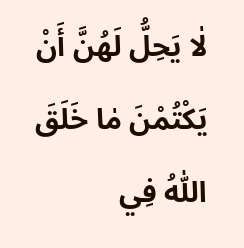لٰا يَحِلُّ لَهُنَّ أَنْ يَكْتُمْنَ مٰا خَلَقَ اللّٰهُ فِي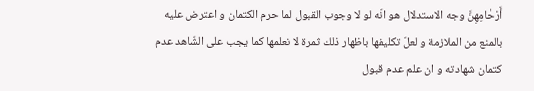أَرْحٰامِهِنَّ وجه الاستدلال هو انّه لو لا وجوب القبول لما حرم الكتمان و اعترض عليه بالمنع من الملازمة و لعلّ تكليفها باظهار ذلك ثمرة لا نعلمها كما يجب على الشّاهد عدم كتمان شهادته و ان علم عدم قبول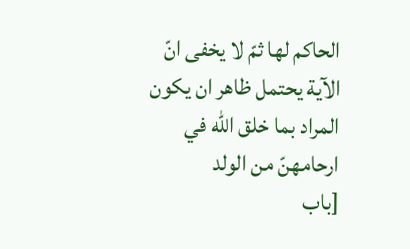الحاكم لها ثمّ لا يخفى انّ الآية يحتمل ظاهر ان يكون المراد بما خلق اللّه في ارحامهنّ من الولد
[باب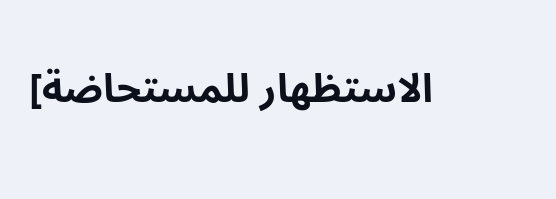الاستظهار للمستحاضة]